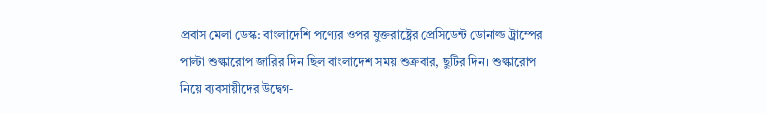প্রবাস মেলা ডেস্ক: বাংলাদেশি পণ্যের ওপর যুক্তরাষ্ট্রের প্রেসিডেন্ট ডোনাল্ড ট্র্রাম্পের পাল্টা শুল্কারোপ জারির দিন ছিল বাংলাদেশ সময় শুক্রবার, ছুটির দিন। শুল্কারোপ নিয়ে ব্যবসায়ীদের উদ্বেগ-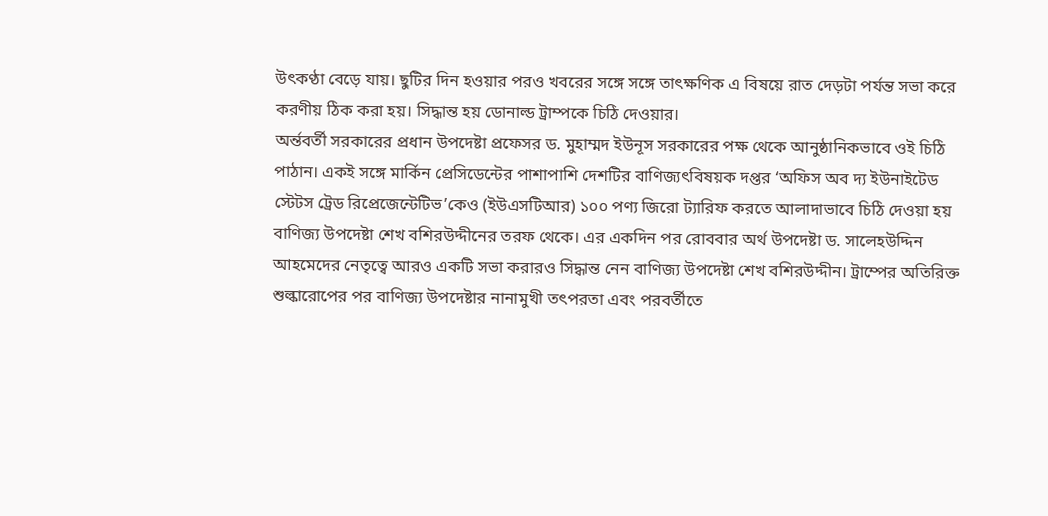উৎকণ্ঠা বেড়ে যায়। ছুটির দিন হওয়ার পরও খবরের সঙ্গে সঙ্গে তাৎক্ষণিক এ বিষয়ে রাত দেড়টা পর্যন্ত সভা করে করণীয় ঠিক করা হয়। সিদ্ধান্ত হয় ডোনাল্ড ট্রাম্পকে চিঠি দেওয়ার।
অর্ন্তবর্তী সরকারের প্রধান উপদেষ্টা প্রফেসর ড. মুহাম্মদ ইউনূস সরকারের পক্ষ থেকে আনুষ্ঠানিকভাবে ওই চিঠি পাঠান। একই সঙ্গে মার্কিন প্রেসিডেন্টের পাশাপাশি দেশটির বাণিজ্যৎবিষয়ক দপ্তর ‘অফিস অব দ্য ইউনাইটেড স্টেটস ট্রেড রিপ্রেজেন্টেটিভ’কেও (ইউএসটিআর) ১০০ পণ্য জিরো ট্যারিফ করতে আলাদাভাবে চিঠি দেওয়া হয় বাণিজ্য উপদেষ্টা শেখ বশিরউদ্দীনের তরফ থেকে। এর একদিন পর রোববার অর্থ উপদেষ্টা ড. সালেহউদ্দিন আহমেদের নেতৃত্বে আরও একটি সভা করারও সিদ্ধান্ত নেন বাণিজ্য উপদেষ্টা শেখ বশিরউদ্দীন। ট্রাম্পের অতিরিক্ত শুল্কারোপের পর বাণিজ্য উপদেষ্টার নানামুখী তৎপরতা এবং পরবর্তীতে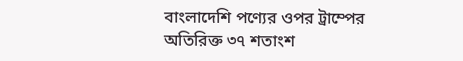বাংলাদেশি পণ্যের ওপর ট্রাম্পের অতিরিক্ত ৩৭ শতাংশ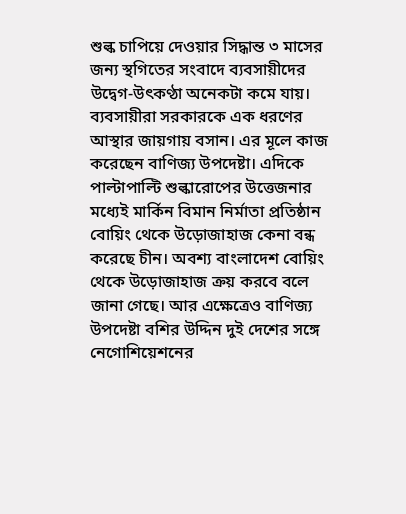শুল্ক চাপিয়ে দেওয়ার সিদ্ধান্ত ৩ মাসের জন্য স্থগিতের সংবাদে ব্যবসায়ীদের উদ্বেগ-উৎকণ্ঠা অনেকটা কমে যায়। ব্যবসায়ীরা সরকারকে এক ধরণের আস্থার জায়গায় বসান। এর মূলে কাজ করেছেন বাণিজ্য উপদেষ্টা। এদিকে পাল্টাপাল্টি শুল্কারোপের উত্তেজনার মধ্যেই মার্কিন বিমান নির্মাতা প্রতিষ্ঠান বোয়িং থেকে উড়োজাহাজ কেনা বন্ধ করেছে চীন। অবশ্য বাংলাদেশ বোয়িং থেকে উড়োজাহাজ ক্রয় করবে বলে জানা গেছে। আর এক্ষেত্রেও বাণিজ্য উপদেষ্টা বশির উদ্দিন দুই দেশের সঙ্গে নেগোশিয়েশনের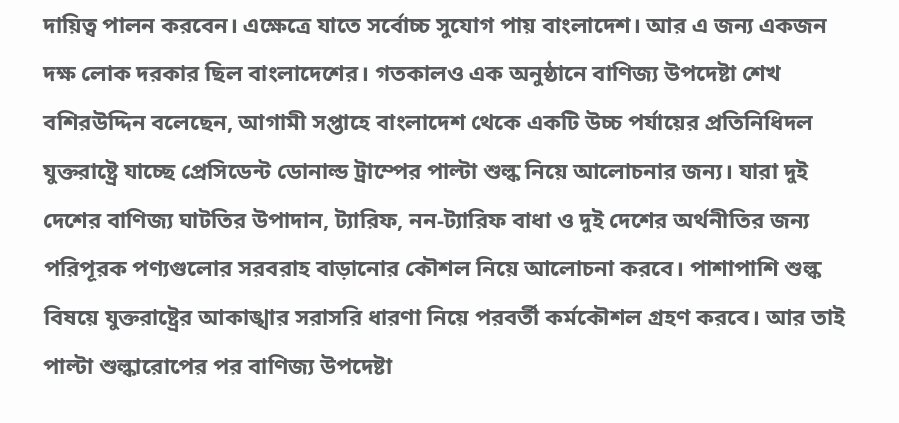দায়িত্ব পালন করবেন। এক্ষেত্রে যাতে সর্বোচ্চ সুযোগ পায় বাংলাদেশ। আর এ জন্য একজন দক্ষ লোক দরকার ছিল বাংলাদেশের। গতকালও এক অনুষ্ঠানে বাণিজ্য উপদেষ্টা শেখ বশিরউদ্দিন বলেছেন, আগামী সপ্তাহে বাংলাদেশ থেকে একটি উচ্চ পর্যায়ের প্রতিনিধিদল যুক্তরাষ্ট্রে যাচ্ছে প্রেসিডেন্ট ডোনাল্ড ট্রাম্পের পাল্টা শুল্ক নিয়ে আলোচনার জন্য। যারা দুই দেশের বাণিজ্য ঘাটতির উপাদান, ট্যারিফ, নন-ট্যারিফ বাধা ও দুই দেশের অর্থনীতির জন্য পরিপূরক পণ্যগুলোর সরবরাহ বাড়ানোর কৌশল নিয়ে আলোচনা করবে। পাশাপাশি শুল্ক বিষয়ে যুক্তরাষ্ট্রের আকাঙ্খার সরাসরি ধারণা নিয়ে পরবর্তী কর্মকৌশল গ্রহণ করবে। আর তাই পাল্টা শুল্কারোপের পর বাণিজ্য উপদেষ্টা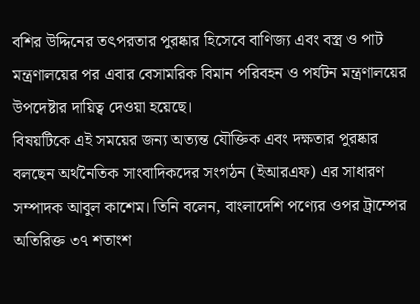বশির উদ্দিনের তৎপরতার পুরষ্কার হিসেবে বাণিজ্য এবং বস্ত্র ও পাট মন্ত্রণালয়ের পর এবার বেসামরিক বিমান পরিবহন ও পর্যটন মন্ত্রণালয়ের উপদেষ্টার দায়িত্ব দেওয়া হয়েছে।
বিষয়টিকে এই সময়ের জন্য অত্যন্ত যৌক্তিক এবং দক্ষতার পুরষ্কার বলছেন অর্থনৈতিক সাংবাদিকদের সংগঠন (ইআরএফ) এর সাধারণ সম্পাদক আবুল কাশেম। তিনি বলেন, বাংলাদেশি পণ্যের ওপর ট্রাম্পের অতিরিক্ত ৩৭ শতাংশ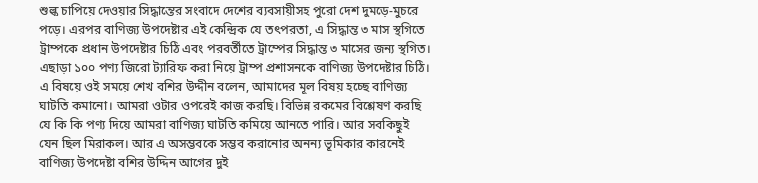শুল্ক চাপিয়ে দেওয়ার সিদ্ধান্তের সংবাদে দেশের ব্যবসায়ীসহ পুরো দেশ দুমড়ে-মুচরে পড়ে। এরপর বাণিজ্য উপদেষ্টার এই কেন্দ্রিক যে তৎপরতা, এ সিদ্ধান্ত ৩ মাস স্থগিতে ট্রাম্পকে প্রধান উপদেষ্টার চিঠি এবং পরবর্তীতে ট্রাম্পের সিদ্ধান্ত ৩ মাসের জন্য স্থগিত। এছাড়া ১০০ পণ্য জিরো ট্যারিফ করা নিয়ে ট্রাম্প প্রশাসনকে বাণিজ্য উপদেষ্টার চিঠি। এ বিষয়ে ওই সময়ে শেখ বশির উদ্দীন বলেন, আমাদের মূল বিষয় হচ্ছে বাণিজ্য ঘাটতি কমানো। আমরা ওটার ওপরেই কাজ করছি। বিভিন্ন রকমের বিশ্লেষণ করছি যে কি কি পণ্য দিয়ে আমরা বাণিজ্য ঘাটতি কমিয়ে আনতে পারি। আর সবকিছুই যেন ছিল মিরাকল। আর এ অসম্ভবকে সম্ভব করানোর অনন্য ভূমিকার কারনেই বাণিজ্য উপদেষ্টা বশির উদ্দিন আগের দুই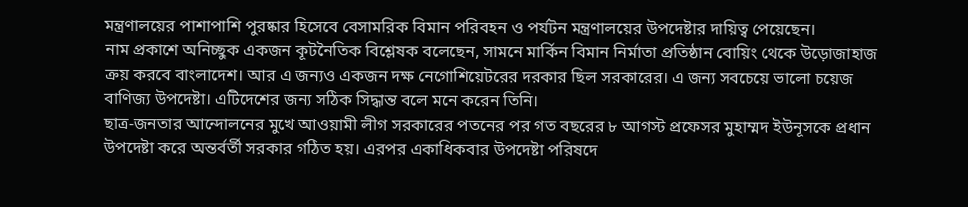মন্ত্রণালয়ের পাশাপাশি পুরষ্কার হিসেবে বেসামরিক বিমান পরিবহন ও পর্যটন মন্ত্রণালয়ের উপদেষ্টার দায়িত্ব পেয়েছেন।
নাম প্রকাশে অনিচ্ছুক একজন কূটনৈতিক বিশ্লেষক বলেছেন, সামনে মার্কিন বিমান নির্মাতা প্রতিষ্ঠান বোয়িং থেকে উড়োজাহাজ ক্রয় করবে বাংলাদেশ। আর এ জন্যও একজন দক্ষ নেগোশিয়েটরের দরকার ছিল সরকারের। এ জন্য সবচেয়ে ভালো চয়েজ বাণিজ্য উপদেষ্টা। এটিদেশের জন্য সঠিক সিদ্ধান্ত বলে মনে করেন তিনি।
ছাত্র-জনতার আন্দোলনের মুখে আওয়ামী লীগ সরকারের পতনের পর গত বছরের ৮ আগস্ট প্রফেসর মুহাম্মদ ইউনূসকে প্রধান উপদেষ্টা করে অন্তর্বর্তী সরকার গঠিত হয়। এরপর একাধিকবার উপদেষ্টা পরিষদে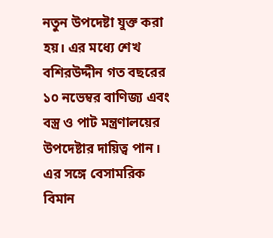নতুন উপদেষ্টা যুক্ত করা হয়। এর মধ্যে শেখ বশিরউদ্দীন গত বছরের ১০ নভেম্বর বাণিজ্য এবং বস্ত্র ও পাট মন্ত্রণালয়ের উপদেষ্টার দায়িত্ব পান। এর সঙ্গে বেসামরিক বিমান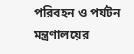পরিবহন ও পর্যটন মন্ত্রণালয়ের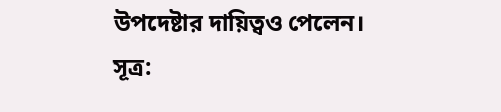উপদেষ্টার দায়িত্বও পেলেন।
সূত্র: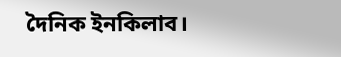দৈনিক ইনকিলাব।